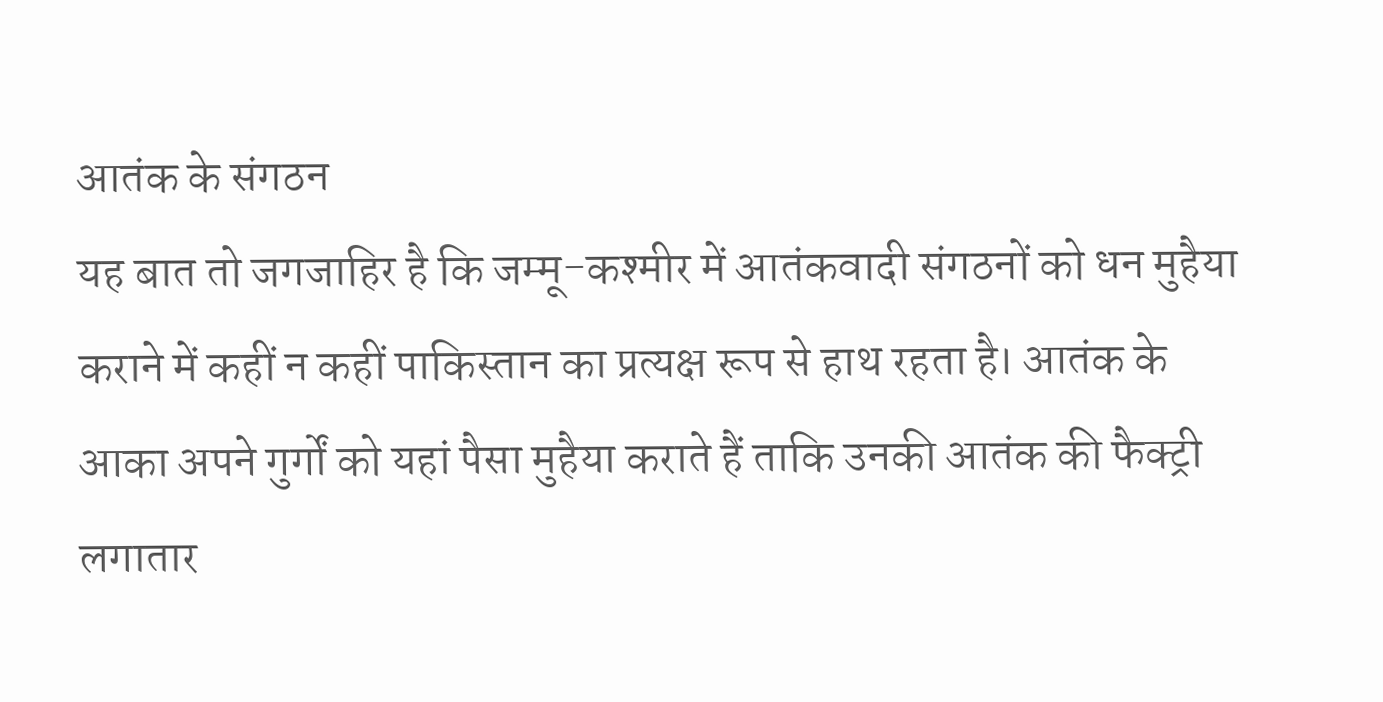आतंक के संगठन
यह बात तो जगजाहिर है कि जम्मू-कश्मीर में आतंकवादी संगठनों को धन मुहैया कराने में कहीं न कहीं पाकिस्तान का प्रत्यक्ष रूप से हाथ रहता है। आतंक के आका अपने गुर्गों को यहां पैसा मुहैया कराते हैं ताकि उनकी आतंक की फैक्ट्री लगातार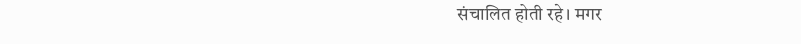संचालित होती रहे। मगर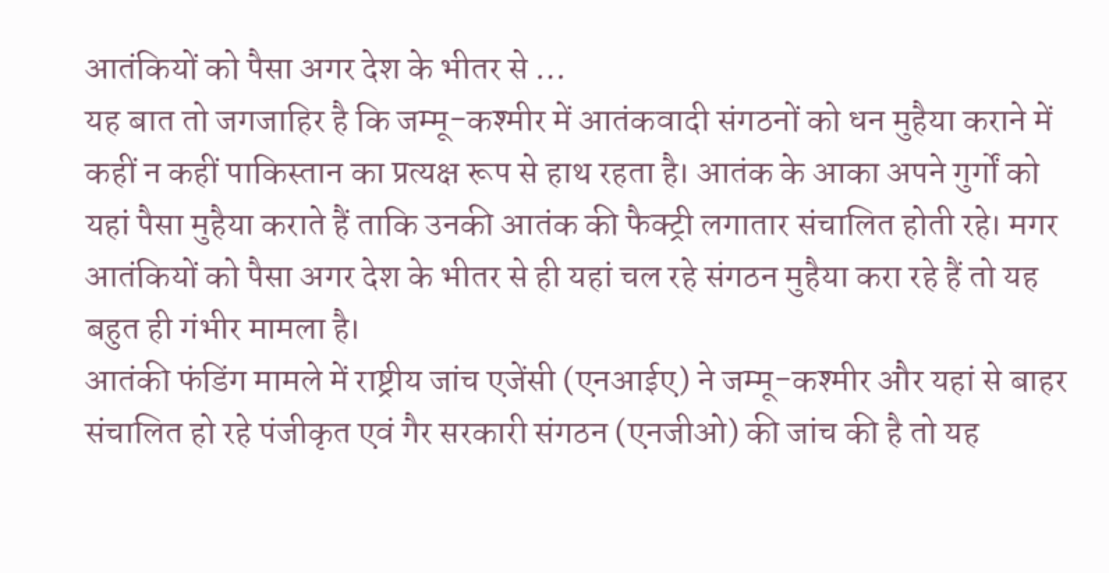आतंकियों को पैसा अगर देश के भीतर से …
यह बात तो जगजाहिर है कि जम्मू-कश्मीर में आतंकवादी संगठनों को धन मुहैया कराने में कहीं न कहीं पाकिस्तान का प्रत्यक्ष रूप से हाथ रहता है। आतंक के आका अपने गुर्गों को यहां पैसा मुहैया कराते हैं ताकि उनकी आतंक की फैक्ट्री लगातार संचालित होती रहे। मगर आतंकियों को पैसा अगर देश के भीतर से ही यहां चल रहे संगठन मुहैया करा रहे हैं तो यह बहुत ही गंभीर मामला है।
आतंकी फंडिंग मामले में राष्ट्रीय जांच एजेंसी (एनआईए) ने जम्मू-कश्मीर और यहां से बाहर संचालित हो रहे पंजीकृत एवं गैर सरकारी संगठन (एनजीओ) की जांच की है तो यह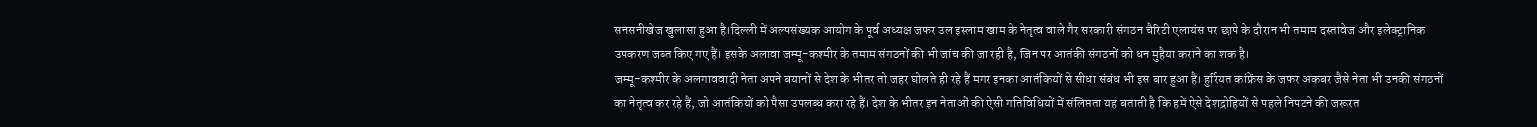सनसनीखेज खुलासा हुआ है।दिल्ली में अल्पसंख्यक आयोग के पूर्व अध्यक्ष जफर उल इस्लाम खाम के नेतृत्व वाले गैर सरकारी संगठन चैरिटी एलायंस पर छापे के दौरान भी तमाम दस्तावेज और इलेक्ट्रानिक उपकरण जब्त किए गए हैं। इसके अलावा जम्मू-कश्मीर के तमाम संगठनों की भी जांच की जा रही है, जिन पर आतंकी संगठनों को धन मुहैया कराने का शक है।
जम्मू-कश्मीर के अलगाववादी नेता अपने बयानों से देश के भीतर तो जहर घोलते ही रहे हैं मगर इनका आतंकियों से सीधा संबंध भी इस बार हुआ है। हुर्रियत कांफ्रेंस के जफर अकबर जैसे नेता भी उनकी संगठनों का नेतृत्व कर रहे हैं, जो आतंकियों को पैसा उपलब्ध करा रहे हैं। देश के भीतर इन नेताओं की ऐसी गतिविधियों में संलिप्तता यह बताती है कि हमें ऐसे देशद्रोहियों से पहले निपटने की जरूरत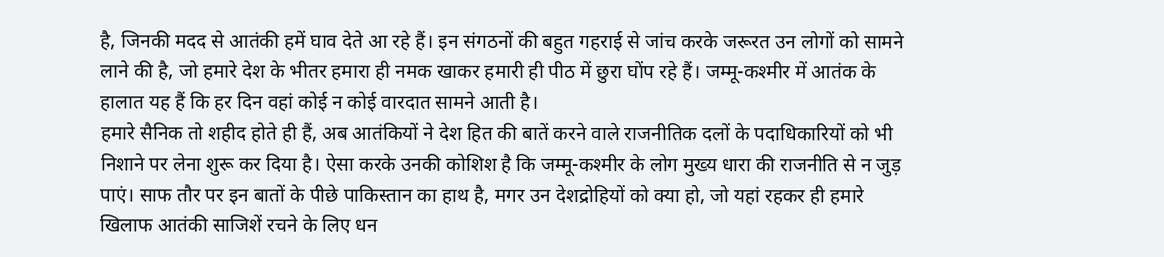है, जिनकी मदद से आतंकी हमें घाव देते आ रहे हैं। इन संगठनों की बहुत गहराई से जांच करके जरूरत उन लोगों को सामने लाने की है, जो हमारे देश के भीतर हमारा ही नमक खाकर हमारी ही पीठ में छुरा घोंप रहे हैं। जम्मू-कश्मीर में आतंक के हालात यह हैं कि हर दिन वहां कोई न कोई वारदात सामने आती है।
हमारे सैनिक तो शहीद होते ही हैं, अब आतंकियों ने देश हित की बातें करने वाले राजनीतिक दलों के पदाधिकारियों को भी निशाने पर लेना शुरू कर दिया है। ऐसा करके उनकी कोशिश है कि जम्मू-कश्मीर के लोग मुख्य धारा की राजनीति से न जुड़ पाएं। साफ तौर पर इन बातों के पीछे पाकिस्तान का हाथ है, मगर उन देशद्रोहियों को क्या हो, जो यहां रहकर ही हमारे खिलाफ आतंकी साजिशें रचने के लिए धन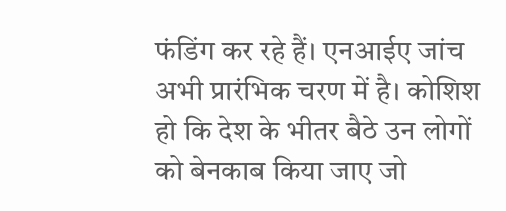फंडिंग कर रहे हैं। एनआईए जांच अभी प्रारंभिक चरण में है। कोशिश हो कि देश के भीतर बैठे उन लोगों को बेनकाब किया जाए जो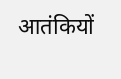आतंकियों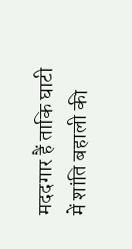मददगार हैं ताकि घाटी में शांति बहाली की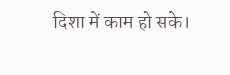दिशा में काम हो सके।